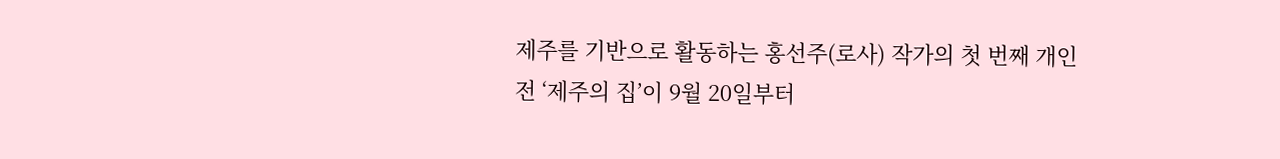제주를 기반으로 활동하는 홍선주(로사) 작가의 첫 번째 개인전 ‘제주의 집’이 9월 20일부터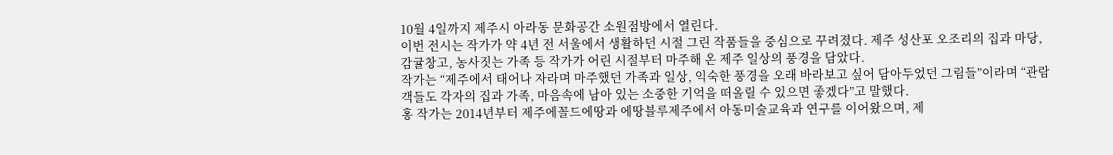10월 4일까지 제주시 아라동 문화공간 소원점방에서 열린다.
이번 전시는 작가가 약 4년 전 서울에서 생활하던 시절 그린 작품들을 중심으로 꾸려졌다. 제주 성산포 오조리의 집과 마당, 감귤창고, 농사짓는 가족 등 작가가 어린 시절부터 마주해 온 제주 일상의 풍경을 담았다.
작가는 “제주에서 태어나 자라며 마주했던 가족과 일상, 익숙한 풍경을 오래 바라보고 싶어 담아두었던 그림들”이라며 “관람객들도 각자의 집과 가족, 마음속에 남아 있는 소중한 기억을 떠올릴 수 있으면 좋겠다”고 말했다.
홍 작가는 2014년부터 제주에꼴드에땅과 에땅블루제주에서 아동미술교육과 연구를 이어왔으며, 제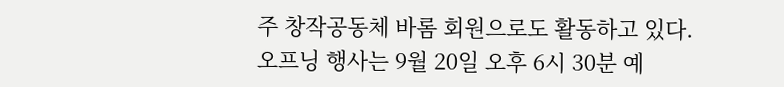주 창작공동체 바롬 회원으로도 활동하고 있다.
오프닝 행사는 9월 20일 오후 6시 30분 예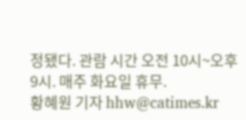정됐다. 관람 시간 오전 10시~오후 9시. 매주 화요일 휴무.
황혜원 기자 hhw@catimes.kr